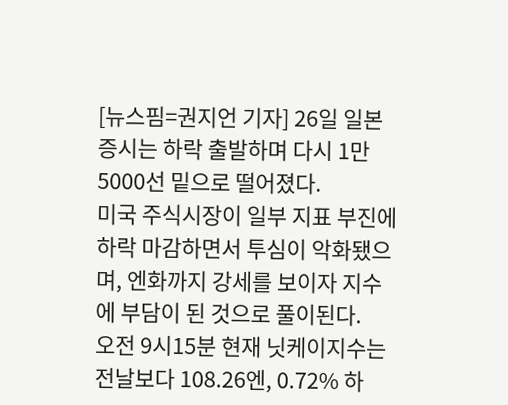[뉴스핌=권지언 기자] 26일 일본증시는 하락 출발하며 다시 1만5000선 밑으로 떨어졌다.
미국 주식시장이 일부 지표 부진에 하락 마감하면서 투심이 악화됐으며, 엔화까지 강세를 보이자 지수에 부담이 된 것으로 풀이된다.
오전 9시15분 현재 닛케이지수는 전날보다 108.26엔, 0.72% 하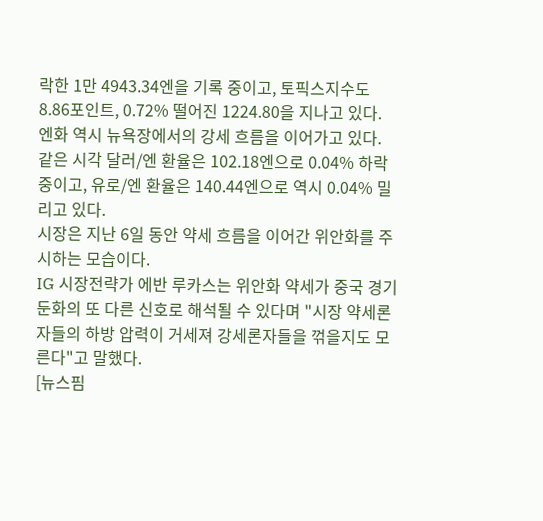락한 1만 4943.34엔을 기록 중이고, 토픽스지수도 8.86포인트, 0.72% 떨어진 1224.80을 지나고 있다.
엔화 역시 뉴욕장에서의 강세 흐름을 이어가고 있다.
같은 시각 달러/엔 환율은 102.18엔으로 0.04% 하락 중이고, 유로/엔 환율은 140.44엔으로 역시 0.04% 밀리고 있다.
시장은 지난 6일 동안 약세 흐름을 이어간 위안화를 주시하는 모습이다.
IG 시장전략가 에반 루카스는 위안화 약세가 중국 경기 둔화의 또 다른 신호로 해석될 수 있다며 "시장 약세론자들의 하방 압력이 거세져 강세론자들을 꺾을지도 모른다"고 말했다.
[뉴스핌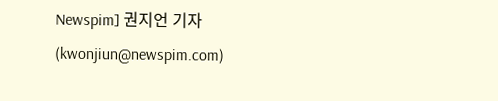Newspim] 권지언 기자 (kwonjiun@newspim.com)